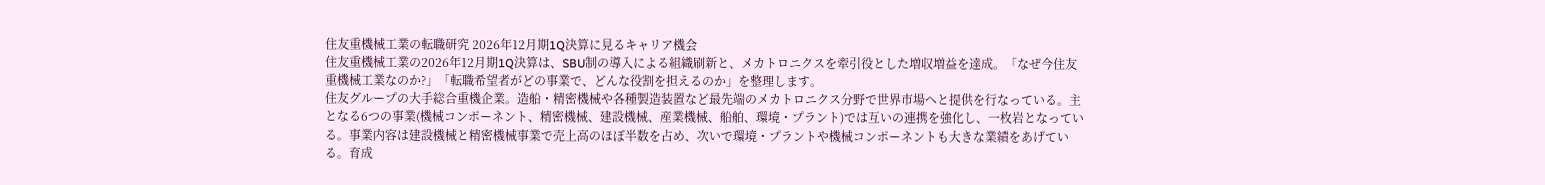住友重機械工業の転職研究 2026年12月期1Q決算に見るキャリア機会
住友重機械工業の2026年12月期1Q決算は、SBU制の導入による組織刷新と、メカトロニクスを牽引役とした増収増益を達成。「なぜ今住友重機械工業なのか?」「転職希望者がどの事業で、どんな役割を担えるのか」を整理します。
住友グループの大手総合重機企業。造船・精密機械や各種製造装置など最先端のメカトロニクス分野で世界市場へと提供を行なっている。主となる6つの事業(機械コンポーネント、精密機械、建設機械、産業機械、船舶、環境・プラント)では互いの連携を強化し、一枚岩となっている。事業内容は建設機械と精密機械事業で売上高のほぼ半数を占め、次いで環境・プラントや機械コンポーネントも大きな業績をあげている。育成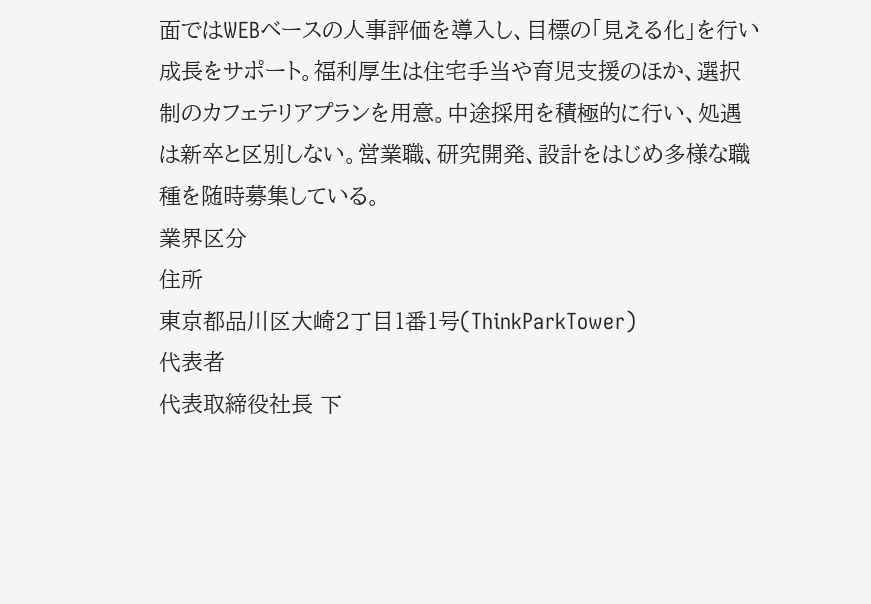面ではWEBベースの人事評価を導入し、目標の「見える化」を行い成長をサポート。福利厚生は住宅手当や育児支援のほか、選択制のカフェテリアプランを用意。中途採用を積極的に行い、処遇は新卒と区別しない。営業職、研究開発、設計をはじめ多様な職種を随時募集している。
業界区分
住所
東京都品川区大崎2丁目1番1号(ThinkParkTower)
代表者
代表取締役社長 下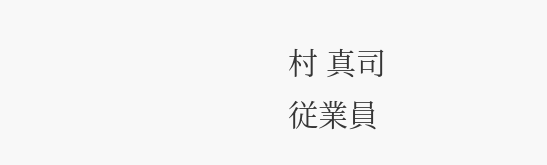村 真司
従業員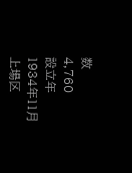数
4,760
設立年
1934年11月
上場区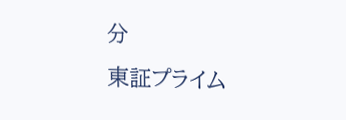分
東証プライム